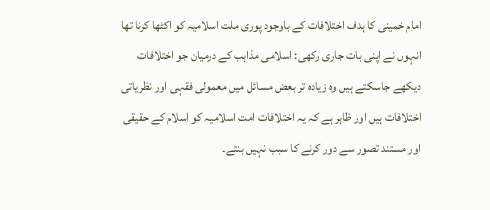امام خمینی کا ہدف اختلافات کے باوجود پوری ملت اسلامیہ کو اکٹھا کرنا تھا
انہوں نے اپنی بات جاری رکھی: اسلامی مذاہب کے درمیان جو اختلافات دیکھے جاسکتے ہیں وہ زیادہ تر بعض مسائل میں معمولی فقہی اور نظریاتی اختلافات ہیں اور ظاہر ہے کہ یہ اختلافات امت اسلامیہ کو اسلام کے حقیقی اور مستند تصور سے دور کرنے کا سبب نہیں بنتے۔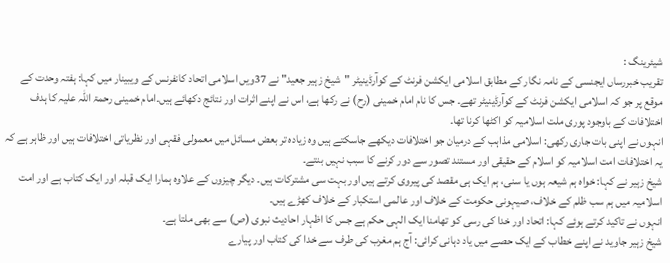شیئرینگ :
تقریب خبررساں ایجنسی کے نامہ نگار کے مطابق اسلامی ایکشن فرنٹ کے کوآرڈینیٹر "شیخ زہیر جعید" نے 37ویں اسلامی اتحاد کانفرنس کے ویبینار میں کہا: ہفتہ وحدت کے موقع پر جو کہ اسلامی ایکشن فرنٹ کے کوآرڈینیٹر تھے۔ جس کا نام امام خمینی (رح) نے رکھا ہے، اس نے اپنے اثرات اور نتائج دکھائے ہیں۔امام خمینی رحمۃ اللہ علیہ کا ہدف اختلافات کے باوجود پوری ملت اسلامیہ کو اکٹھا کرنا تھا۔
انہوں نے اپنی بات جاری رکھی: اسلامی مذاہب کے درمیان جو اختلافات دیکھے جاسکتے ہیں وہ زیادہ تر بعض مسائل میں معمولی فقہی اور نظریاتی اختلافات ہیں اور ظاہر ہے کہ یہ اختلافات امت اسلامیہ کو اسلام کے حقیقی اور مستند تصور سے دور کرنے کا سبب نہیں بنتے۔
شیخ زہیر نے کہا: خواہ ہم شیعہ ہوں یا سنی، ہم ایک ہی مقصد کی پیروی کرتے ہیں اور بہت سی مشترکات ہیں۔ دیگر چیزوں کے علاوہ ہمارا ایک قبلہ اور ایک کتاب ہے اور امت اسلامیہ میں ہم سب ظلم کے خلاف، صیہونی حکومت کے خلاف اور عالمی استکبار کے خلاف کھڑے ہیں۔
انہوں نے تاکید کرتے ہوئے کہا: اتحاد اور خدا کی رسی کو تھامنا ایک الہی حکم ہے جس کا اظہار احادیث نبوی (ص) سے بھی ملتا ہے۔
شیخ زہیر جاوید نے اپنے خطاب کے ایک حصے میں یاد دہانی کرائی: آج ہم مغرب کی طرف سے خدا کی کتاب اور پیارے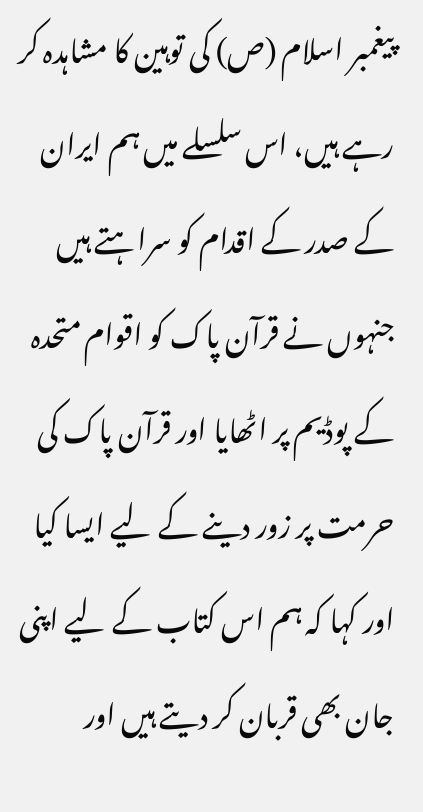پیغمبر اسلام (ص) کی توہین کا مشاہدہ کر رہے ہیں، اس سلسلے میں ہم ایران کے صدر کے اقدام کو سراہتے ہیں جنہوں نے قرآن پاک کو اقوام متحدہ کے پوڈیم پر اٹھایا اور قرآن پاک کی حرمت پر زور دینے کے لیے ایسا کیا اور کہا کہ ہم اس کتاب کے لیے اپنی جان بھی قربان کر دیتے ہیں اور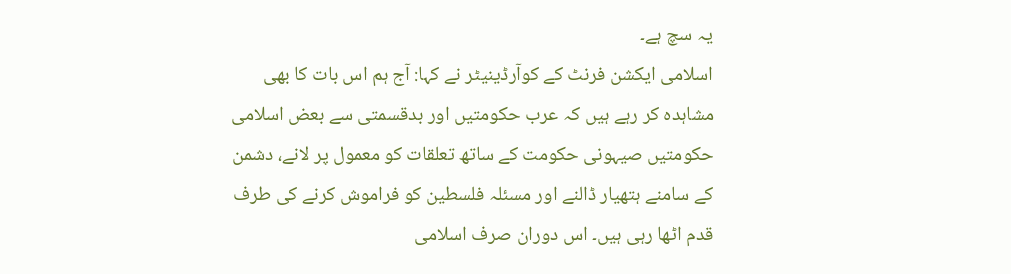یہ سچ ہے۔
اسلامی ایکشن فرنٹ کے کوآرڈینیٹر نے کہا: آج ہم اس بات کا بھی مشاہدہ کر رہے ہیں کہ عرب حکومتیں اور بدقسمتی سے بعض اسلامی حکومتیں صیہونی حکومت کے ساتھ تعلقات کو معمول پر لانے، دشمن کے سامنے ہتھیار ڈالنے اور مسئلہ فلسطین کو فراموش کرنے کی طرف قدم اٹھا رہی ہیں۔ اس دوران صرف اسلامی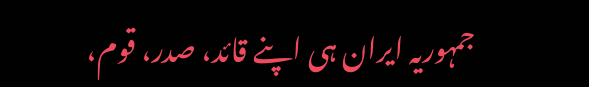جمہوریہ ایران ہی اپنے قائد، صدر، قوم،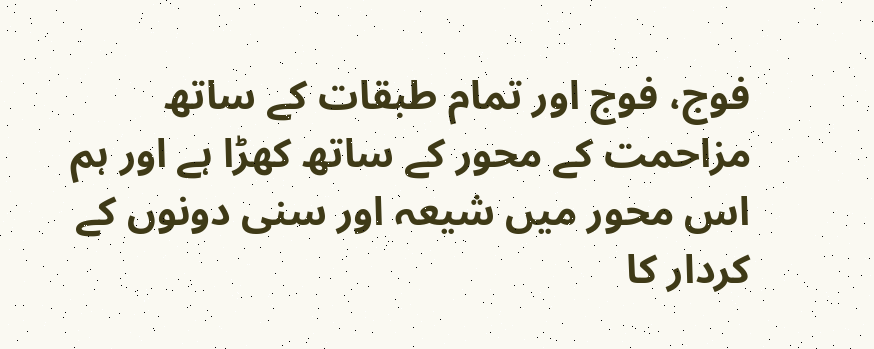فوج، فوج اور تمام طبقات کے ساتھ مزاحمت کے محور کے ساتھ کھڑا ہے اور ہم اس محور میں شیعہ اور سنی دونوں کے کردار کا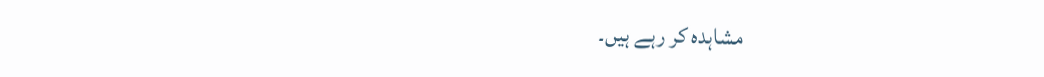مشاہدہ کر رہے ہیں۔